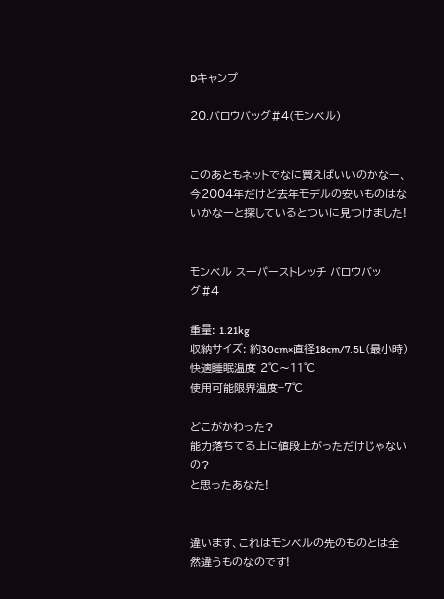Dキャンプ

20.バロウバッグ#4(モンベル)


このあともネットでなに買えばいいのかなー、
今2004年だけど去年モデルの安いものはないかなーと探しているとついに見つけました!


モンベル スーパーストレッチ バロウバッグ#4

重量: 1.21kg
収納サイズ: 約30cm×直径18cm/7.5L(最小時)
快適睡眠温度 2℃〜11℃
使用可能限界温度−7℃

どこがかわった?
能力落ちてる上に値段上がっただけじゃないの?
と思ったあなた!


違います、これはモンベルの先のものとは全然違うものなのです!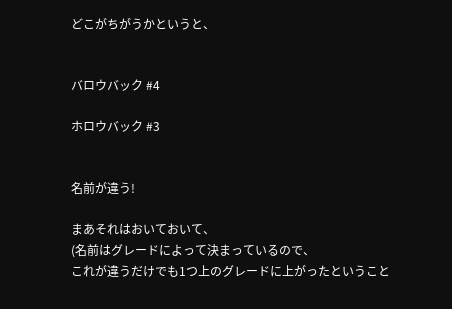どこがちがうかというと、


バロウバック #4

ホロウバック #3


名前が違う!

まあそれはおいておいて、
(名前はグレードによって決まっているので、
これが違うだけでも1つ上のグレードに上がったということ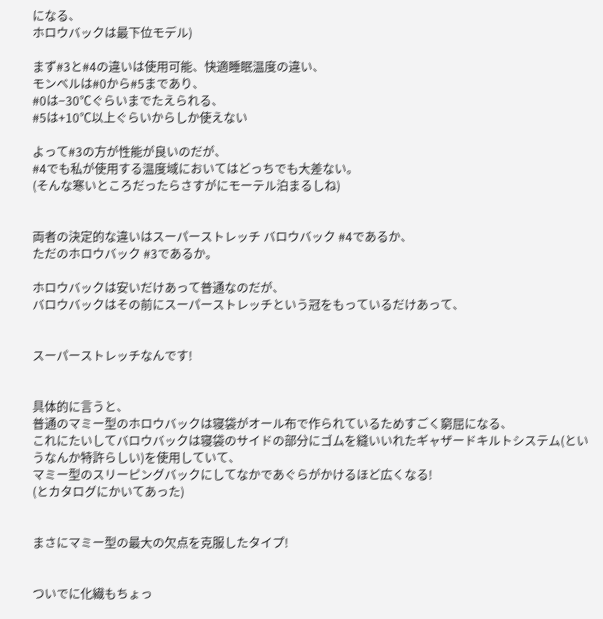になる、
ホロウバックは最下位モデル)

まず#3と#4の違いは使用可能、快適睡眠温度の違い、
モンベルは#0から#5まであり、
#0は−30℃ぐらいまでたえられる、
#5は+10℃以上ぐらいからしか使えない

よって#3の方が性能が良いのだが、
#4でも私が使用する温度域においてはどっちでも大差ない。
(そんな寒いところだったらさすがにモーテル泊まるしね)


両者の決定的な違いはスーパーストレッチ バロウバック #4であるか、
ただのホロウバック #3であるか。

ホロウバックは安いだけあって普通なのだが、
バロウバックはその前にスーパーストレッチという冠をもっているだけあって、


スーパーストレッチなんです!


具体的に言うと、
普通のマミー型のホロウバックは寝袋がオール布で作られているためすごく窮屈になる、
これにたいしてバロウバックは寝袋のサイドの部分にゴムを縫いいれたギャザードキルトシステム(というなんか特許らしい)を使用していて、
マミー型のスリーピングバックにしてなかであぐらがかけるほど広くなる!
(とカタログにかいてあった)


まさにマミー型の最大の欠点を克服したタイプ!


ついでに化繊もちょっ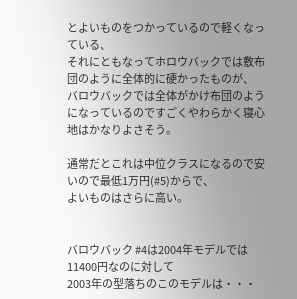とよいものをつかっているので軽くなっている、
それにともなってホロウバックでは敷布団のように全体的に硬かったものが、
バロウバックでは全体がかけ布団のようになっているのですごくやわらかく寝心地はかなりよさそう。

通常だとこれは中位クラスになるので安いので最低1万円(#5)からで、
よいものはさらに高い。


バロウバック #4は2004年モデルでは11400円なのに対して
2003年の型落ちのこのモデルは・・・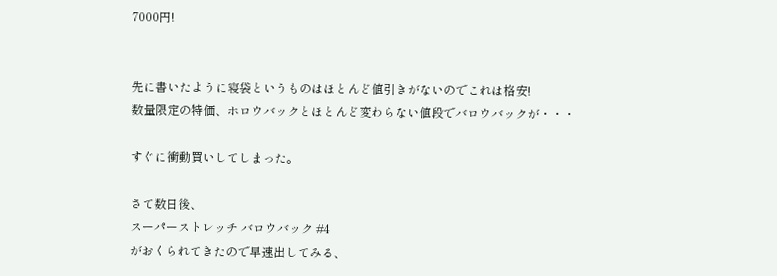7000円!


先に書いたように寝袋というものはほとんど値引きがないのでこれは格安!
数量限定の特価、ホロウバックとほとんど変わらない値段でバロウバックが・・・

すぐに衝動買いしてしまった。

さて数日後、
スーパーストレッチ バロウバック #4
がおくられてきたので早速出してみる、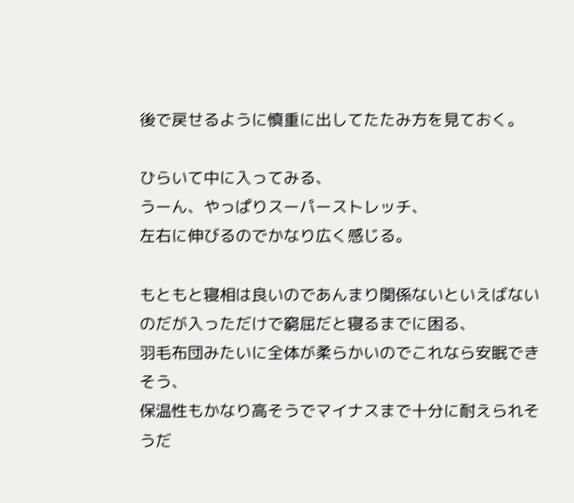後で戻せるように慎重に出してたたみ方を見ておく。

ひらいて中に入ってみる、
うーん、やっぱりスーパーストレッチ、
左右に伸びるのでかなり広く感じる。

もともと寝相は良いのであんまり関係ないといえばないのだが入っただけで窮屈だと寝るまでに困る、
羽毛布団みたいに全体が柔らかいのでこれなら安眠できそう、
保温性もかなり高そうでマイナスまで十分に耐えられそうだ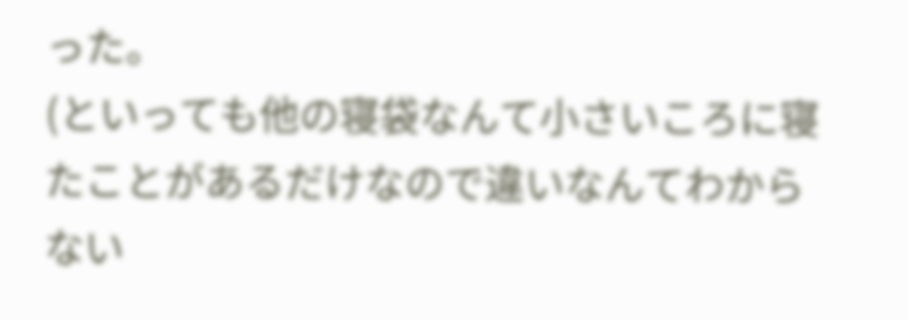った。
(といっても他の寝袋なんて小さいころに寝たことがあるだけなので違いなんてわからない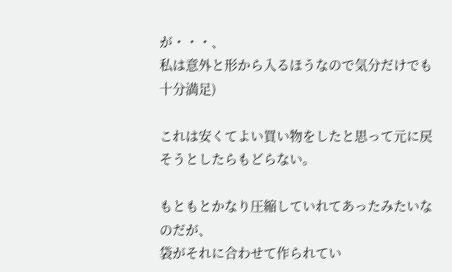が・・・、
私は意外と形から入るほうなので気分だけでも十分満足)

これは安くてよい買い物をしたと思って元に戻そうとしたらもどらない。

もともとかなり圧縮していれてあったみたいなのだが、
袋がそれに合わせて作られてい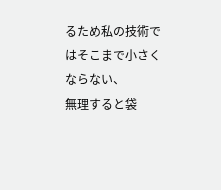るため私の技術ではそこまで小さくならない、
無理すると袋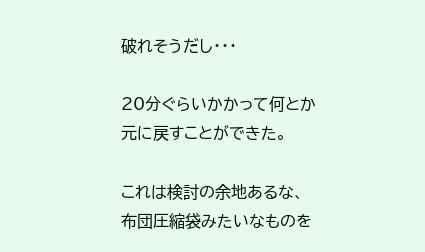破れそうだし・・・

20分ぐらいかかって何とか元に戻すことができた。

これは検討の余地あるな、布団圧縮袋みたいなものを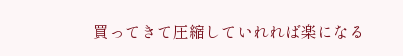買ってきて圧縮していれれば楽になる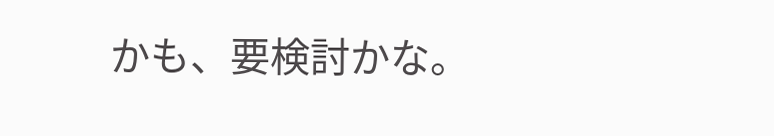かも、要検討かな。